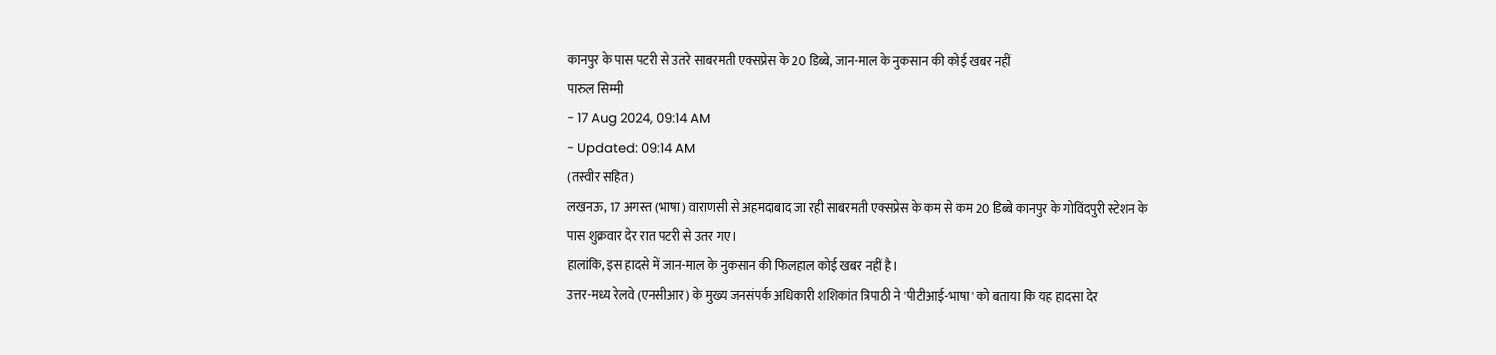कानपुर के पास पटरी से उतरे साबरमती एक्सप्रेस के 20 डिब्बे, जान-माल के नुकसान की कोई खबर नहीं
पारुल सिम्मी
- 17 Aug 2024, 09:14 AM
- Updated: 09:14 AM
(तस्वीर सहित)
लखनऊ, 17 अगस्त (भाषा) वाराणसी से अहमदाबाद जा रही साबरमती एक्सप्रेस के कम से कम 20 डिब्बे कानपुर के गोविंदपुरी स्टेशन के पास शुक्रवार देर रात पटरी से उतर गए।
हालांकि, इस हादसे में जान-माल के नुकसान की फिलहाल कोई खबर नहीं है।
उत्तर-मध्य रेलवे (एनसीआर) के मुख्य जनसंपर्क अधिकारी शशिकांत त्रिपाठी ने 'पीटीआई-भाषा' को बताया कि यह हादसा देर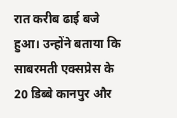रात करीब ढाई बजे हुआ। उन्होंने बताया कि साबरमती एक्सप्रेस के 20 डिब्बे कानपुर और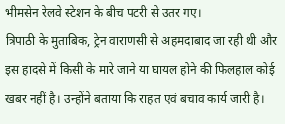भीमसेन रेलवे स्टेशन के बीच पटरी से उतर गए।
त्रिपाठी के मुताबिक, ट्रेन वाराणसी से अहमदाबाद जा रही थी और इस हादसे में किसी के मारे जाने या घायल होने की फिलहाल कोई खबर नहीं है। उन्होंने बताया कि राहत एवं बचाव कार्य जारी है।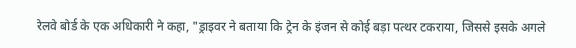रेलवे बोर्ड के एक अधिकारी ने कहा, "ड्राइवर ने बताया कि ट्रेन के इंजन से कोई बड़ा पत्थर टकराया, जिससे इसके अगले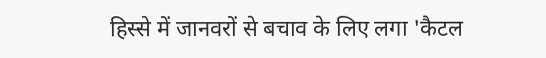हिस्से में जानवरों से बचाव के लिए लगा 'कैटल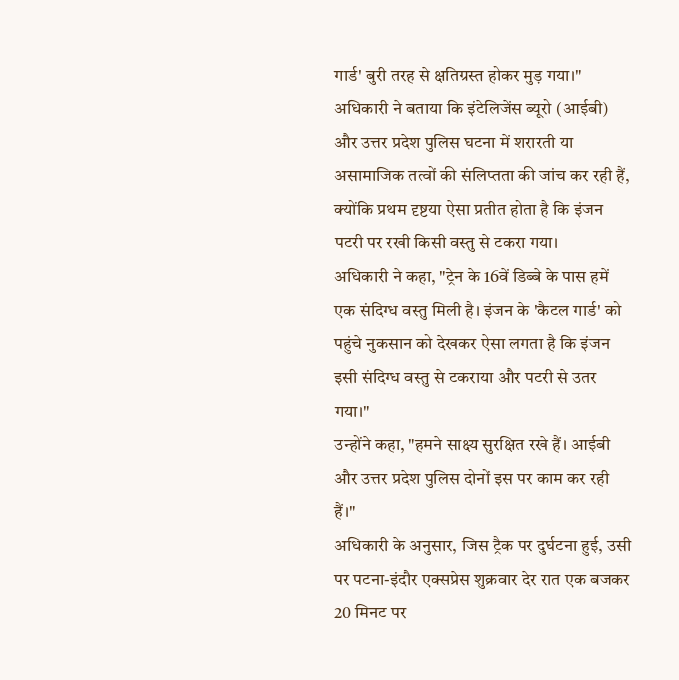गार्ड' बुरी तरह से क्षतिग्रस्त होकर मुड़ गया।"
अधिकारी ने बताया कि इंटेलिजेंस ब्यूरो (आईबी) और उत्तर प्रदेश पुलिस घटना में शरारती या असामाजिक तत्वों की संलिप्तता की जांच कर रही हैं, क्योंकि प्रथम दृष्टया ऐसा प्रतीत होता है कि इंजन पटरी पर रखी किसी वस्तु से टकरा गया।
अधिकारी ने कहा, "ट्रेन के 16वें डिब्बे के पास हमें एक संदिग्ध वस्तु मिली है। इंजन के 'कैटल गार्ड' को पहुंचे नुकसान को देखकर ऐसा लगता है कि इंजन इसी संदिग्ध वस्तु से टकराया और पटरी से उतर गया।"
उन्होंने कहा, "हमने साक्ष्य सुरक्षित रखे हैं। आईबी और उत्तर प्रदेश पुलिस दोनों इस पर काम कर रही हैं।"
अधिकारी के अनुसार, जिस ट्रैक पर दुर्घटना हुई, उसी पर पटना-इंदौर एक्सप्रेस शुक्रवार देर रात एक बजकर 20 मिनट पर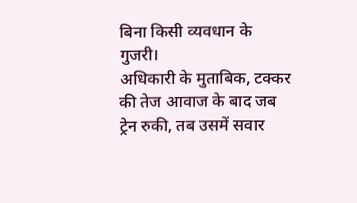बिना किसी व्यवधान के गुजरी।
अधिकारी के मुताबिक, टक्कर की तेज आवाज के बाद जब ट्रेन रुकी, तब उसमें सवार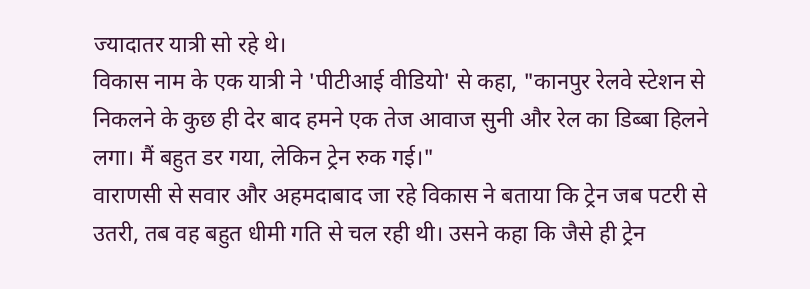ज्यादातर यात्री सो रहे थे।
विकास नाम के एक यात्री ने 'पीटीआई वीडियो' से कहा, "कानपुर रेलवे स्टेशन से निकलने के कुछ ही देर बाद हमने एक तेज आवाज सुनी और रेल का डिब्बा हिलने लगा। मैं बहुत डर गया, लेकिन ट्रेन रुक गई।"
वाराणसी से सवार और अहमदाबाद जा रहे विकास ने बताया कि ट्रेन जब पटरी से उतरी, तब वह बहुत धीमी गति से चल रही थी। उसने कहा कि जैसे ही ट्रेन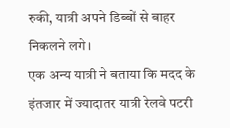रुकी, यात्री अपने डिब्बों से बाहर निकलने लगे।
एक अन्य यात्री ने बताया कि मदद के इंतजार में ज्यादातर यात्री रेलवे पटरी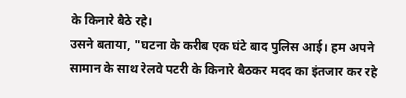के किनारे बैठे रहे।
उसने बताया, "घटना के करीब एक घंटे बाद पुलिस आई। हम अपने सामान के साथ रेलवे पटरी के किनारे बैठकर मदद का इंतजार कर रहे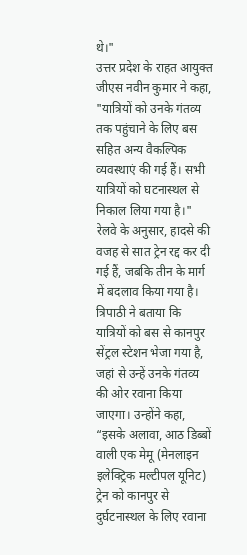थे।"
उत्तर प्रदेश के राहत आयुक्त जीएस नवीन कुमार ने कहा, "यात्रियों को उनके गंतव्य तक पहुंचाने के लिए बस सहित अन्य वैकल्पिक व्यवस्थाएं की गई हैं। सभी यात्रियों को घटनास्थल से निकाल लिया गया है।"
रेलवे के अनुसार, हादसे की वजह से सात ट्रेन रद्द कर दी गई हैं, जबकि तीन के मार्ग में बदलाव किया गया है।
त्रिपाठी ने बताया कि यात्रियों को बस से कानपुर सेंट्रल स्टेशन भेजा गया है, जहां से उन्हें उनके गंतव्य की ओर रवाना किया जाएगा। उन्होंने कहा, “इसके अलावा, आठ डिब्बों वाली एक मेमू (मेनलाइन इलेक्ट्रिक मल्टीपल यूनिट) ट्रेन को कानपुर से दुर्घटनास्थल के लिए रवाना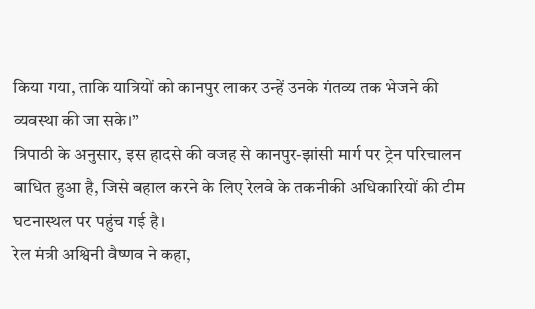किया गया, ताकि यात्रियों को कानपुर लाकर उन्हें उनके गंतव्य तक भेजने की व्यवस्था की जा सके।”
त्रिपाठी के अनुसार, इस हादसे की वजह से कानपुर-झांसी मार्ग पर ट्रेन परिचालन बाधित हुआ है, जिसे बहाल करने के लिए रेलवे के तकनीकी अधिकारियों की टीम घटनास्थल पर पहुंच गई है।
रेल मंत्री अश्विनी वैष्णव ने कहा,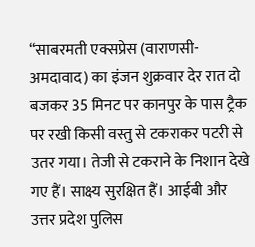“साबरमती एक्सप्रेस (वाराणसी-अमदावाद) का इंजन शुक्रवार देर रात दो बजकर 35 मिनट पर कानपुर के पास ट्रैक पर रखी किसी वस्तु से टकराकर पटरी से उतर गया। तेजी से टकराने के निशान देखे गए हैं। साक्ष्य सुरक्षित हैं। आईबी और उत्तर प्रदेश पुलिस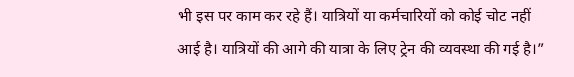भी इस पर काम कर रहे हैं। यात्रियों या कर्मचारियों को कोई चोट नहीं आई है। यात्रियों की आगे की यात्रा के लिए ट्रेन की व्यवस्था की गई है।”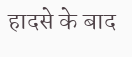हादसे के बाद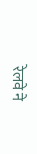रेलवे ने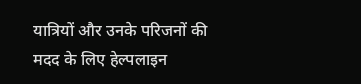यात्रियों और उनके परिजनों की मदद के लिए हेल्पलाइन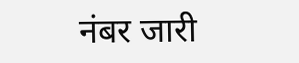नंबर जारी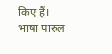किए हैं।
भाषा पारुल